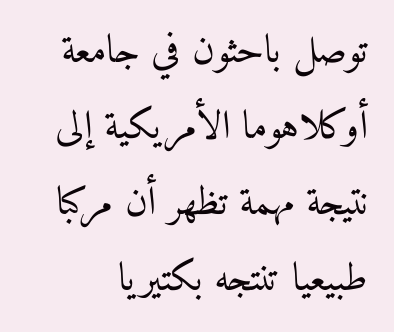توصل باحثون في جامعة أوكلاهوما الأمريكية إلى نتيجة مهمة تظهر أن مركبا طبيعيا تنتجه بكتيريا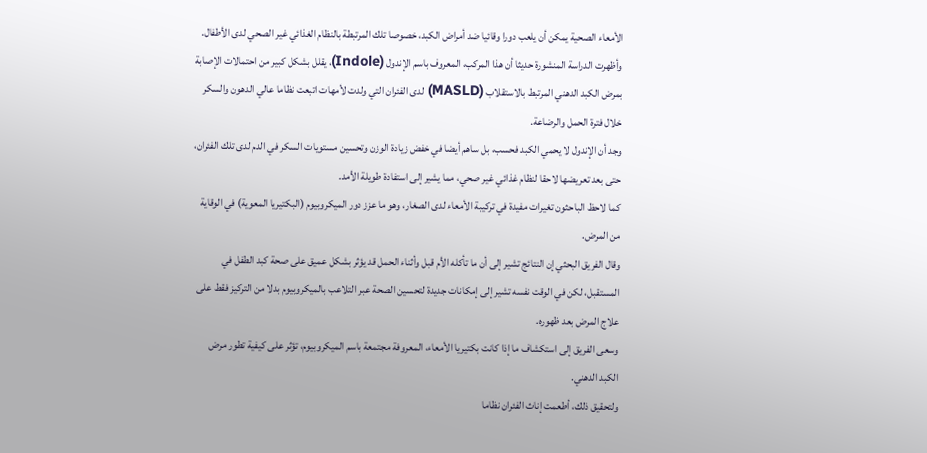الأمعاء الصحية يمكن أن يلعب دورا وقائيا ضد أمراض الكبد، خصوصا تلك المرتبطة بالنظام الغذائي غير الصحي لدى الأطفال.
وأظهرت الدراسة المنشورة حديثا أن هذا المركب، المعروف باسم الإندول (Indole)، يقلل بشكل كبير من احتمالات الإصابة بمرض الكبد الدهني المرتبط بالاستقلاب (MASLD) لدى الفئران التي ولدت لأمهات اتبعت نظاما عالي الدهون والسكر خلال فترة الحمل والرضاعة.
وجد أن الإندول لا يحمي الكبد فحسب، بل ساهم أيضا في خفض زيادة الوزن وتحسين مستويات السكر في الدم لدى تلك الفئران، حتى بعد تعريضها لاحقا لنظام غذائي غير صحي، مما يشير إلى استفادة طويلة الأمد.
كما لاحظ الباحثون تغيرات مفيدة في تركيبة الأمعاء لدى الصغار، وهو ما عزز دور الميكروبيوم (البكتيريا المعوية) في الوقاية من المرض.
وقال الفريق البحثي إن النتائج تشير إلى أن ما تأكله الأم قبل وأثناء الحمل قد يؤثر بشكل عميق على صحة كبد الطفل في المستقبل، لكن في الوقت نفسه تشير إلى إمكانات جديدة لتحسين الصحة عبر التلاعب بالميكروبيوم بدلا من التركيز فقط على علاج المرض بعد ظهوره.
وسعى الفريق إلى استكشاف ما إذا كانت بكتيريا الأمعاء، المعروفة مجتمعة باسم الميكروبيوم، تؤثر على كيفية تطور مرض الكبد الدهني.
ولتحقيق ذلك، أطعمت إناث الفئران نظاما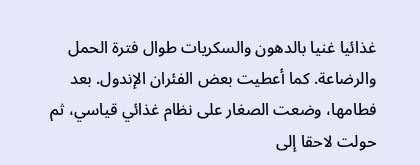غذائيا غنيا بالدهون والسكريات طوال فترة الحمل والرضاعة. كما أعطيت بعض الفئران الإندول. بعد فطامها، وضعت الصغار على نظام غذائي قياسي، ثم حولت لاحقا إلى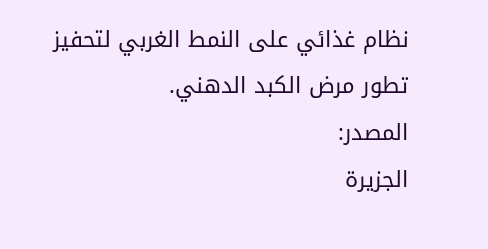نظام غذائي على النمط الغربي لتحفيز تطور مرض الكبد الدهني.
المصدر:
الجزيرة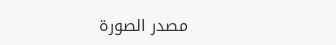مصدر الصورة